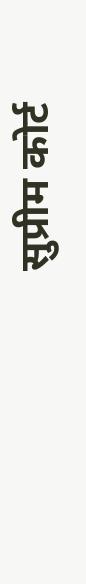सुप्रीम कोर्ट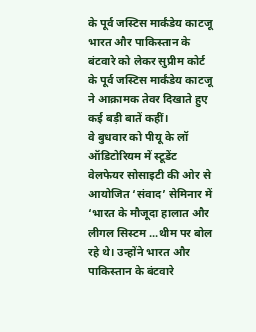के पूर्व जस्टिस मार्कंडेय काटजू
भारत और पाकिस्तान के बंटवारे को लेकर सुप्रीम कोर्ट के पूर्व जस्टिस मार्कंडेय काटजू ने आक्रामक तेवर दिखाते हुए कई बड़ी बातें कहीं।
वे बुधवार को पीयू के लॉ ऑडिटोरियम में स्टूडेंट वेलफेयर सोसाइटी की ओर से आयोजित ‘संवाद’ सेमिनार में ‘भारत के मौजूदा हालात और लीगल सिस्टम ...थीम पर बोल रहे थे। उन्होंने भारत और पाकिस्तान के बंटवारे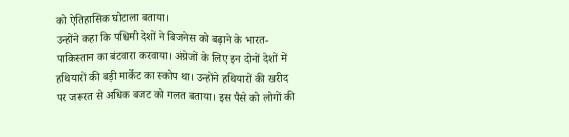को ऐतिहासिक घोटाला बताया।
उन्होंने कहा कि पश्चिमी देशों ने बिजनेस को बढ़ाने के भारत-पाकिस्तान का बंटवारा करवाया। अंग्रेजों के लिए इन दोनों देशों में हथियारों की बड़ी मार्केट का स्कोप था। उन्होंने हथियारों की खरीद पर जरूरत से अधिक बजट को गलत बताया। इस पैसे को लोगों की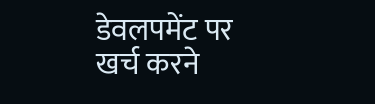डेवलपमेंट पर खर्च करने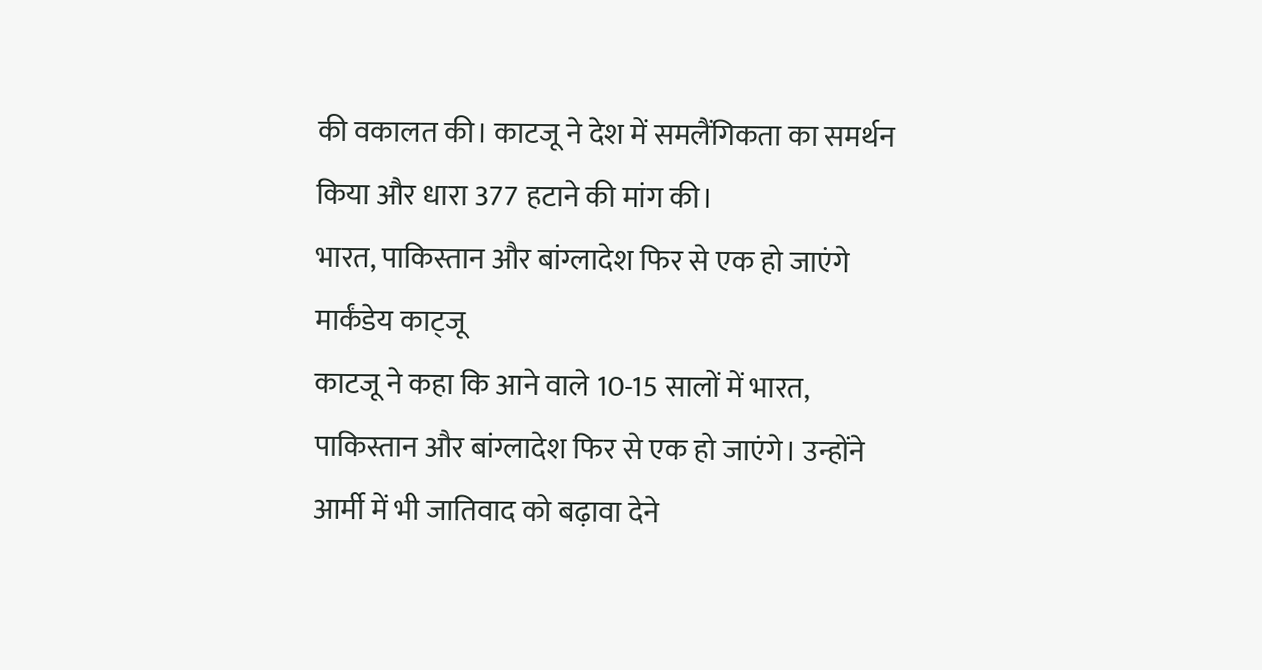की वकालत की। काटजू ने देश में समलैंगिकता का समर्थन किया और धारा 377 हटाने की मांग की।
भारत, पाकिस्तान और बांग्लादेश फिर से एक हो जाएंगे
मार्कंडेय काट्जू
काटजू ने कहा कि आने वाले 10-15 सालों में भारत, पाकिस्तान और बांग्लादेश फिर से एक हो जाएंगे। उन्होंने आर्मी में भी जातिवाद को बढ़ावा देने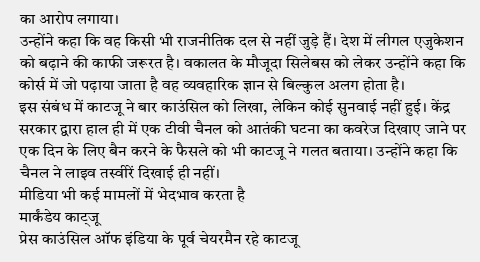का आरोप लगाया।
उन्होंने कहा कि वह किसी भी राजनीतिक दल से नहीं जुड़े हैं। देश में लीगल एजुकेशन को बढ़ाने की काफी जरूरत है। वकालत के मौजूदा सिलेबस को लेकर उन्होंने कहा कि कोर्स में जो पढ़ाया जाता है वह व्यवहारिक ज्ञान से बिल्कुल अलग होता है।
इस संबंध में काटजू ने बार काउंसिल को लिखा, लेकिन कोई सुनवाई नहीं हुई। केंद्र सरकार द्वारा हाल ही में एक टीवी चैनल को आतंकी घटना का कवरेज दिखाए जाने पर एक दिन के लिए बैन करने के फैसले को भी काटजू ने गलत बताया। उन्होंने कहा कि चैनल ने लाइव तस्वीरें दिखाई ही नहीं।
मीडिया भी कई मामलों में भेदभाव करता है
मार्कंडेय काट्जू
प्रेस काउंसिल ऑफ इंडिया के पूर्व चेयरमैन रहे काटजू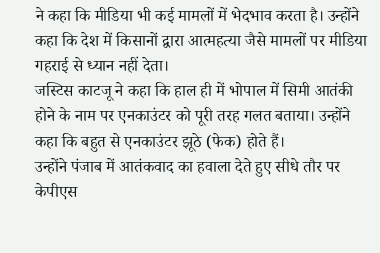ने कहा कि मीडिया भी कई मामलों में भेदभाव करता है। उन्होंने कहा कि देश में किसानों द्वारा आत्महत्या जैसे मामलों पर मीडिया गहराई से ध्यान नहीं देता।
जस्टिस काटजू ने कहा कि हाल ही में भोपाल में सिमी आतंकी होने के नाम पर एनकाउंटर को पूरी तरह गलत बताया। उन्होंने कहा कि बहुत से एनकाउंटर झूठे (फेक) होते हैं।
उन्होंने पंजाब में आतंकवाद का हवाला देते हुए सीधे तौर पर केपीएस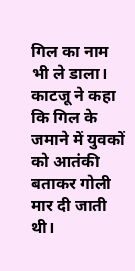गिल का नाम भी ले डाला। काटजू ने कहा कि गिल के जमाने में युवकों को आतंकी बताकर गोली मार दी जाती थी।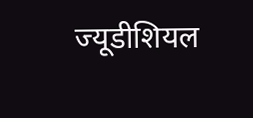ज्यूडीशियल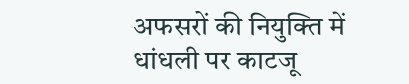अफसरों की नियुक्ति में धांधली पर काटजू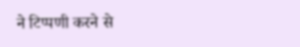ने टिप्पणी करने से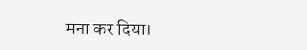मना कर दिया।